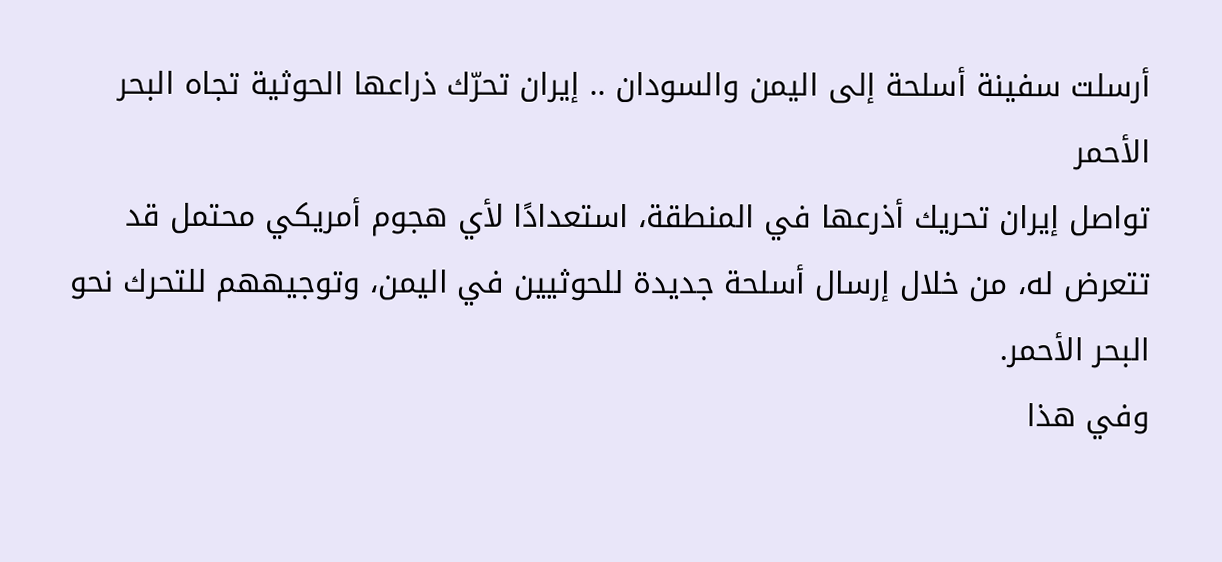أرسلت سفينة أسلحة إلى اليمن والسودان .. إيران تحرّك ذراعها الحوثية تجاه البحر الأحمر
تواصل إيران تحريك أذرعها في المنطقة، استعدادًا لأي هجوم أمريكي محتمل قد تتعرض له، من خلال إرسال أسلحة جديدة للحوثيين في اليمن، وتوجيههم للتحرك نحو البحر الأحمر.
وفي هذا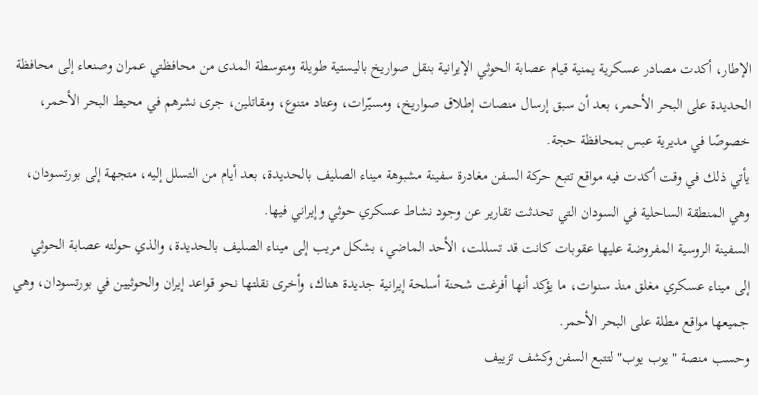الإطار، أكدت مصادر عسكرية يمنية قيام عصابة الحوثي الإيرانية بنقل صواريخ باليستية طويلة ومتوسطة المدى من محافظتي عمران وصنعاء إلى محافظة الحديدة على البحر الأحمر، بعد أن سبق إرسال منصات إطلاق صواريخ، ومسيّرات، وعتاد متنوع، ومقاتلين، جرى نشرهم في محيط البحر الأحمر، خصوصًا في مديرية عبس بمحافظة حجة.
يأتي ذلك في وقت أكدت فيه مواقع تتبع حركة السفن مغادرة سفينة مشبوهة ميناء الصليف بالحديدة، بعد أيام من التسلل إليه، متجهة إلى بورتسودان، وهي المنطقة الساحلية في السودان التي تحدثت تقارير عن وجود نشاط عسكري حوثي وإيراني فيها.
السفينة الروسية المفروضة عليها عقوبات كانت قد تسللت، الأحد الماضي، بشكل مريب إلى ميناء الصليف بالحديدة، والذي حولته عصابة الحوثي إلى ميناء عسكري مغلق منذ سنوات، ما يؤكد أنها أفرغت شحنة أسلحة إيرانية جديدة هناك، وأخرى نقلتها نحو قواعد إيران والحوثيين في بورتسودان، وهي جميعها مواقع مطلة على البحر الأحمر.
وحسب منصة "يوب يوب" لتتبع السفن وكشف تزييف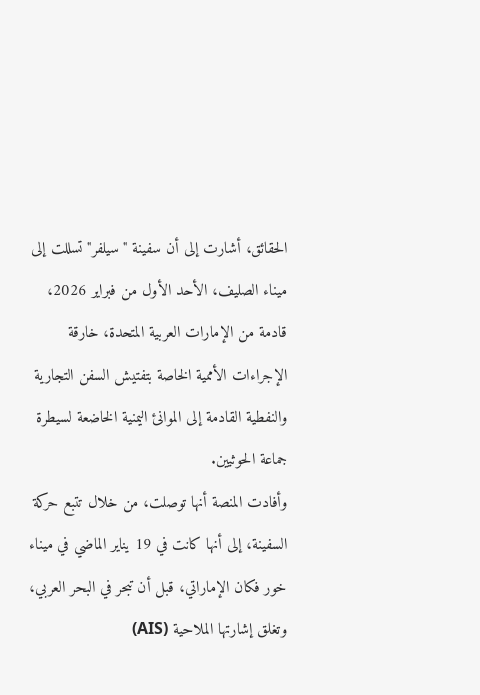الحقائق، أشارت إلى أن سفينة "سيلفر" تسللت إلى ميناء الصليف، الأحد الأول من فبراير 2026، قادمة من الإمارات العربية المتحدة، خارقة الإجراءات الأممية الخاصة بتفتيش السفن التجارية والنفطية القادمة إلى الموانئ اليمنية الخاضعة لسيطرة جماعة الحوثيين.
وأفادت المنصة أنها توصلت، من خلال تتبع حركة السفينة، إلى أنها كانت في 19 يناير الماضي في ميناء خور فكان الإماراتي، قبل أن تبحر في البحر العربي، وتغلق إشارتها الملاحية (AIS)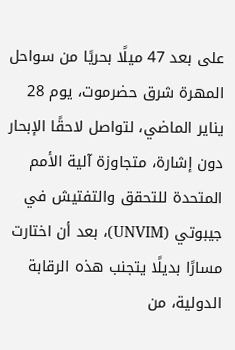على بعد 47 ميلًا بحريًا من سواحل المهرة شرق حضرموت، يوم 28 يناير الماضي، لتواصل لاحقًا الإبحار دون إشارة، متجاوزة آلية الأمم المتحدة للتحقق والتفتيش في جيبوتي (UNVIM)، بعد أن اختارت مسارًا بديلًا يتجنب هذه الرقابة الدولية، من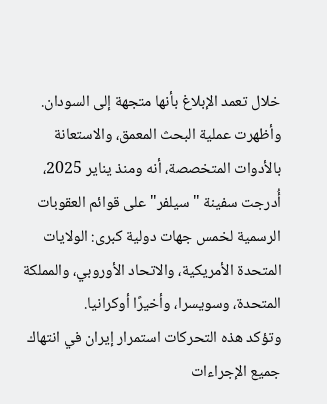خلال تعمد الإبلاغ بأنها متجهة إلى السودان.
وأظهرت عملية البحث المعمق، والاستعانة بالأدوات المتخصصة، أنه ومنذ يناير 2025، أُدرجت سفينة "سيلفر" على قوائم العقوبات الرسمية لخمس جهات دولية كبرى: الولايات المتحدة الأمريكية، والاتحاد الأوروبي، والمملكة المتحدة، وسويسرا، وأخيرًا أوكرانيا.
وتؤكد هذه التحركات استمرار إيران في انتهاك جميع الإجراءات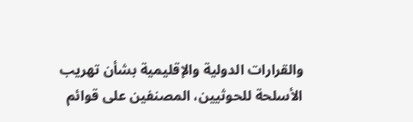والقرارات الدولية والإقليمية بشأن تهريب الأسلحة للحوثيين، المصنفين على قوائم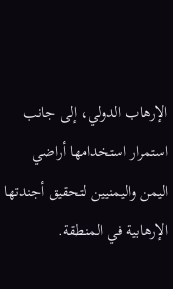الإرهاب الدولي، إلى جانب استمرار استخدامها أراضي اليمن واليمنيين لتحقيق أجندتها الإرهابية في المنطقة.